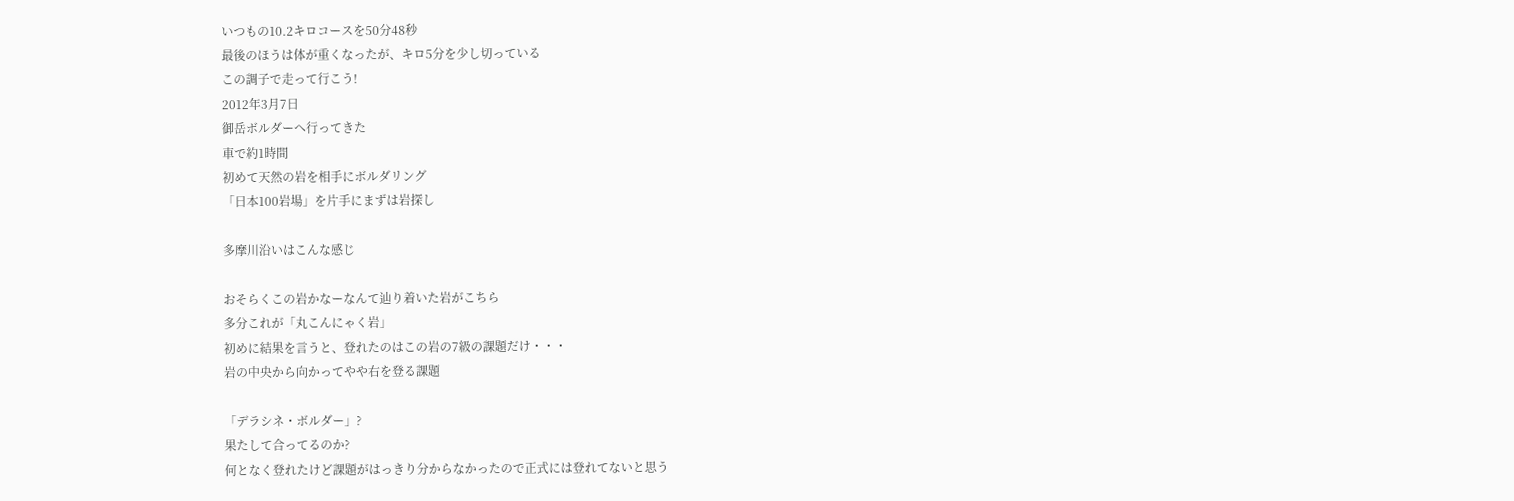いつもの10.2キロコースを50分48秒
最後のほうは体が重くなったが、キロ5分を少し切っている
この調子で走って行こう!
2012年3月7日
御岳ボルダーへ行ってきた
車で約1時間
初めて天然の岩を相手にボルダリング
「日本100岩場」を片手にまずは岩探し

多摩川沿いはこんな感じ

おそらくこの岩かなーなんて辿り着いた岩がこちら
多分これが「丸こんにゃく岩」
初めに結果を言うと、登れたのはこの岩の7級の課題だけ・・・
岩の中央から向かってやや右を登る課題

「デラシネ・ボルダー」?
果たして合ってるのか?
何となく登れたけど課題がはっきり分からなかったので正式には登れてないと思う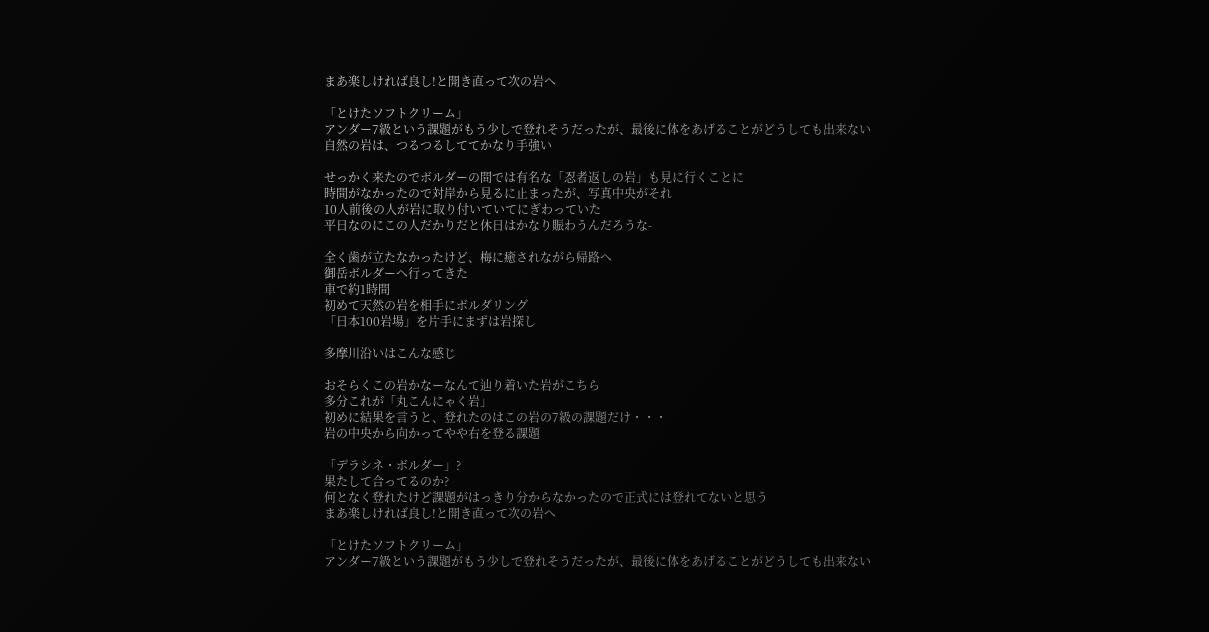まあ楽しければ良し!と開き直って次の岩へ

「とけたソフトクリーム」
アンダー7級という課題がもう少しで登れそうだったが、最後に体をあげることがどうしても出来ない
自然の岩は、つるつるしててかなり手強い

せっかく来たのでボルダーの間では有名な「忍者返しの岩」も見に行くことに
時間がなかったので対岸から見るに止まったが、写真中央がそれ
10人前後の人が岩に取り付いていてにぎわっていた
平日なのにこの人だかりだと休日はかなり賑わうんだろうな-

全く歯が立たなかったけど、梅に癒されながら帰路へ
御岳ボルダーへ行ってきた
車で約1時間
初めて天然の岩を相手にボルダリング
「日本100岩場」を片手にまずは岩探し

多摩川沿いはこんな感じ

おそらくこの岩かなーなんて辿り着いた岩がこちら
多分これが「丸こんにゃく岩」
初めに結果を言うと、登れたのはこの岩の7級の課題だけ・・・
岩の中央から向かってやや右を登る課題

「デラシネ・ボルダー」?
果たして合ってるのか?
何となく登れたけど課題がはっきり分からなかったので正式には登れてないと思う
まあ楽しければ良し!と開き直って次の岩へ

「とけたソフトクリーム」
アンダー7級という課題がもう少しで登れそうだったが、最後に体をあげることがどうしても出来ない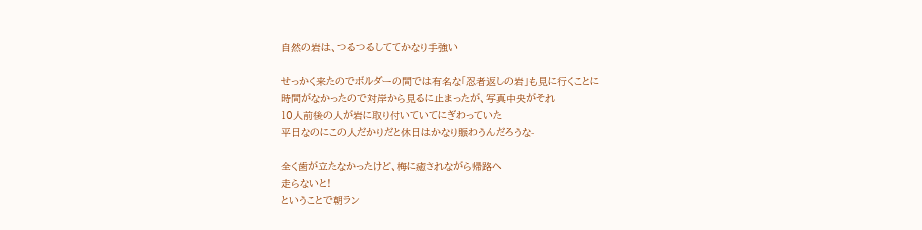自然の岩は、つるつるしててかなり手強い

せっかく来たのでボルダーの間では有名な「忍者返しの岩」も見に行くことに
時間がなかったので対岸から見るに止まったが、写真中央がそれ
10人前後の人が岩に取り付いていてにぎわっていた
平日なのにこの人だかりだと休日はかなり賑わうんだろうな-

全く歯が立たなかったけど、梅に癒されながら帰路へ
走らないと!
ということで朝ラン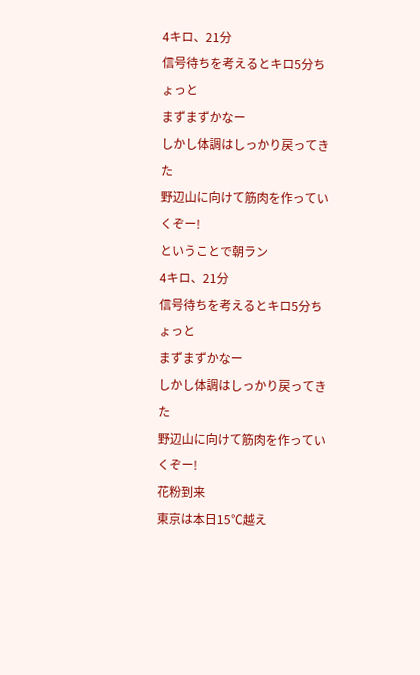4キロ、21分
信号待ちを考えるとキロ5分ちょっと
まずまずかなー
しかし体調はしっかり戻ってきた
野辺山に向けて筋肉を作っていくぞー!
ということで朝ラン
4キロ、21分
信号待ちを考えるとキロ5分ちょっと
まずまずかなー
しかし体調はしっかり戻ってきた
野辺山に向けて筋肉を作っていくぞー!
花粉到来
東京は本日15℃越え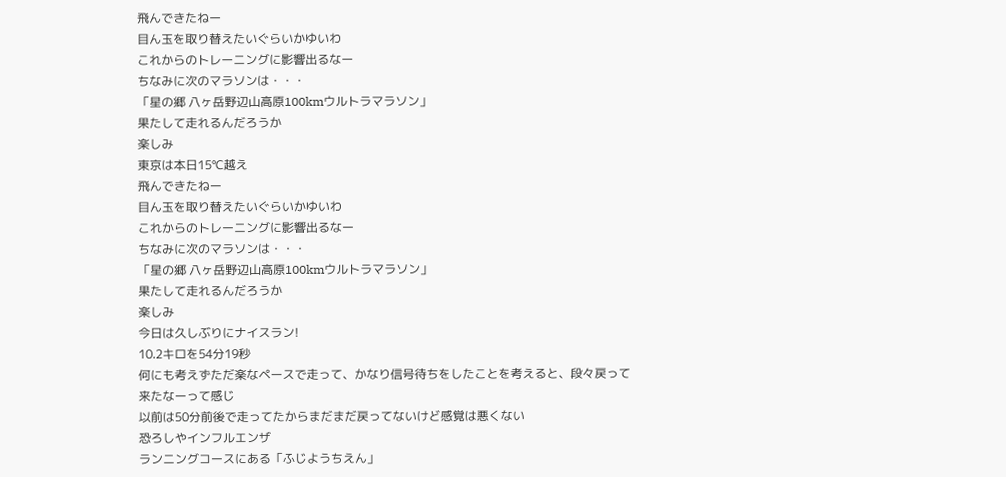飛んできたねー
目ん玉を取り替えたいぐらいかゆいわ
これからのトレーニングに影響出るなー
ちなみに次のマラソンは・・・
「星の郷 八ヶ岳野辺山高原100kmウルトラマラソン」
果たして走れるんだろうか
楽しみ
東京は本日15℃越え
飛んできたねー
目ん玉を取り替えたいぐらいかゆいわ
これからのトレーニングに影響出るなー
ちなみに次のマラソンは・・・
「星の郷 八ヶ岳野辺山高原100kmウルトラマラソン」
果たして走れるんだろうか
楽しみ
今日は久しぶりにナイスラン!
10.2キロを54分19秒
何にも考えずただ楽なペースで走って、かなり信号待ちをしたことを考えると、段々戻って来たなーって感じ
以前は50分前後で走ってたからまだまだ戻ってないけど感覚は悪くない
恐ろしやインフルエンザ
ランニングコースにある「ふじようちえん」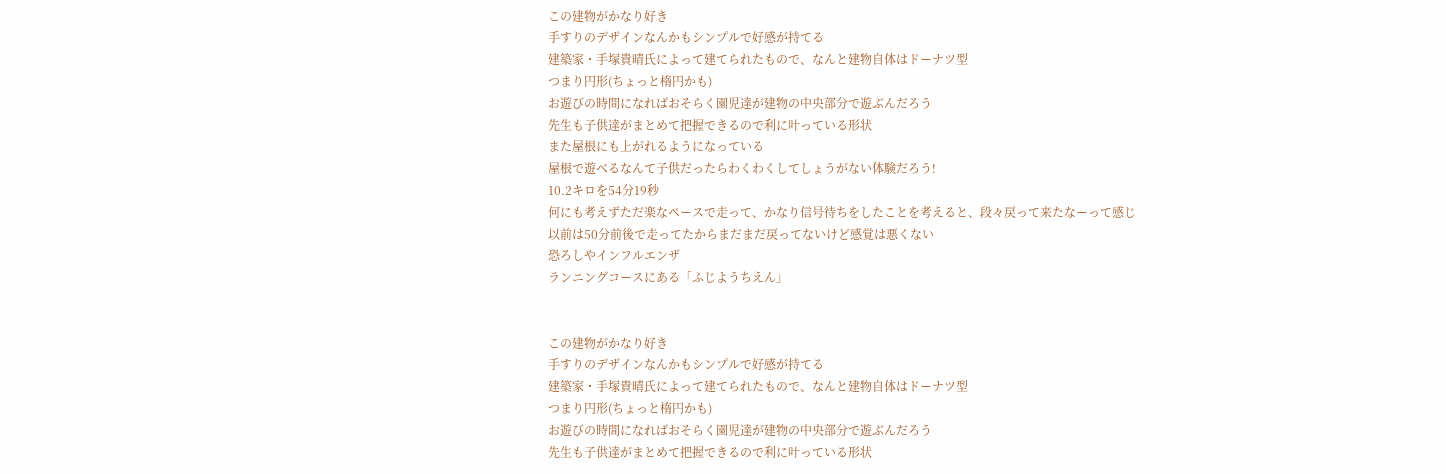この建物がかなり好き
手すりのデザインなんかもシンプルで好感が持てる
建築家・手塚貴晴氏によって建てられたもので、なんと建物自体はドーナツ型
つまり円形(ちょっと楕円かも)
お遊びの時間になればおそらく園児達が建物の中央部分で遊ぶんだろう
先生も子供達がまとめて把握できるので利に叶っている形状
また屋根にも上がれるようになっている
屋根で遊べるなんて子供だったらわくわくしてしょうがない体験だろう!
10.2キロを54分19秒
何にも考えずただ楽なペースで走って、かなり信号待ちをしたことを考えると、段々戻って来たなーって感じ
以前は50分前後で走ってたからまだまだ戻ってないけど感覚は悪くない
恐ろしやインフルエンザ
ランニングコースにある「ふじようちえん」


この建物がかなり好き
手すりのデザインなんかもシンプルで好感が持てる
建築家・手塚貴晴氏によって建てられたもので、なんと建物自体はドーナツ型
つまり円形(ちょっと楕円かも)
お遊びの時間になればおそらく園児達が建物の中央部分で遊ぶんだろう
先生も子供達がまとめて把握できるので利に叶っている形状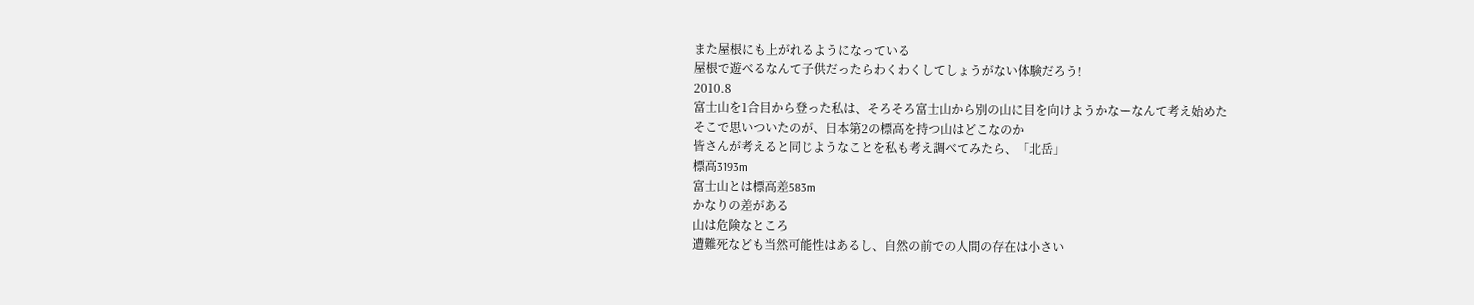また屋根にも上がれるようになっている
屋根で遊べるなんて子供だったらわくわくしてしょうがない体験だろう!
2010.8
富士山を1合目から登った私は、そろそろ富士山から別の山に目を向けようかなーなんて考え始めた
そこで思いついたのが、日本第2の標高を持つ山はどこなのか
皆さんが考えると同じようなことを私も考え調べてみたら、「北岳」
標高3193m
富士山とは標高差583m
かなりの差がある
山は危険なところ
遭難死なども当然可能性はあるし、自然の前での人間の存在は小さい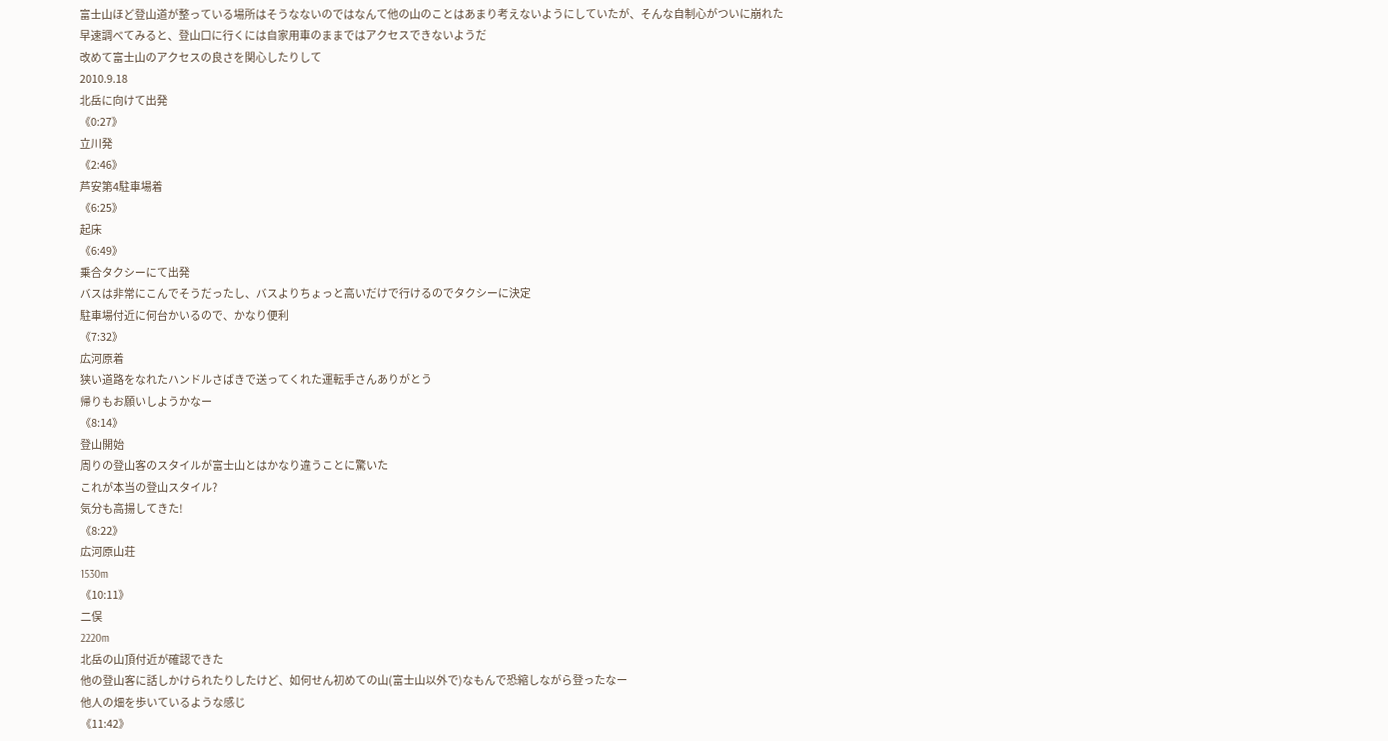富士山ほど登山道が整っている場所はそうなないのではなんて他の山のことはあまり考えないようにしていたが、そんな自制心がついに崩れた
早速調べてみると、登山口に行くには自家用車のままではアクセスできないようだ
改めて富士山のアクセスの良さを関心したりして
2010.9.18
北岳に向けて出発
《0:27》
立川発
《2:46》
芦安第4駐車場着
《6:25》
起床
《6:49》
乗合タクシーにて出発
バスは非常にこんでそうだったし、バスよりちょっと高いだけで行けるのでタクシーに決定
駐車場付近に何台かいるので、かなり便利
《7:32》
広河原着
狭い道路をなれたハンドルさばきで送ってくれた運転手さんありがとう
帰りもお願いしようかなー
《8:14》
登山開始
周りの登山客のスタイルが富士山とはかなり違うことに驚いた
これが本当の登山スタイル?
気分も高揚してきた!
《8:22》
広河原山荘
1530m
《10:11》
二俣
2220m
北岳の山頂付近が確認できた
他の登山客に話しかけられたりしたけど、如何せん初めての山(富士山以外で)なもんで恐縮しながら登ったなー
他人の畑を歩いているような感じ
《11:42》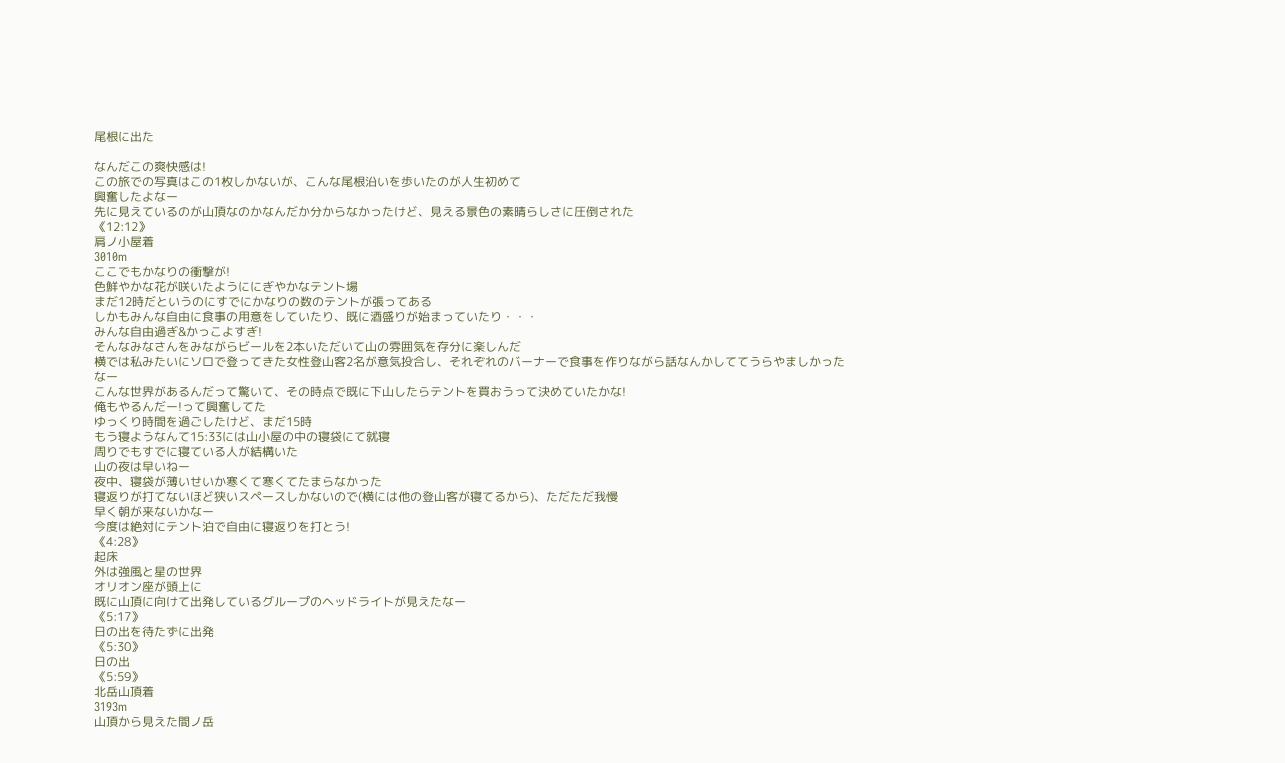尾根に出た

なんだこの爽快感は!
この旅での写真はこの1枚しかないが、こんな尾根沿いを歩いたのが人生初めて
興奮したよなー
先に見えているのが山頂なのかなんだか分からなかったけど、見える景色の素晴らしさに圧倒された
《12:12》
肩ノ小屋着
3010m
ここでもかなりの衝撃が!
色鮮やかな花が咲いたようににぎやかなテント場
まだ12時だというのにすでにかなりの数のテントが張ってある
しかもみんな自由に食事の用意をしていたり、既に酒盛りが始まっていたり・・・
みんな自由過ぎ&かっこよすぎ!
そんなみなさんをみながらビールを2本いただいて山の雰囲気を存分に楽しんだ
横では私みたいにソロで登ってきた女性登山客2名が意気投合し、それぞれのバーナーで食事を作りながら話なんかしててうらやましかったなー
こんな世界があるんだって驚いて、その時点で既に下山したらテントを買おうって決めていたかな!
俺もやるんだー!って興奮してた
ゆっくり時間を過ごしたけど、まだ15時
もう寝ようなんて15:33には山小屋の中の寝袋にて就寝
周りでもすでに寝ている人が結構いた
山の夜は早いねー
夜中、寝袋が薄いせいか寒くて寒くてたまらなかった
寝返りが打てないほど狭いスペースしかないので(横には他の登山客が寝てるから)、ただただ我慢
早く朝が来ないかなー
今度は絶対にテント泊で自由に寝返りを打とう!
《4:28》
起床
外は強風と星の世界
オリオン座が頭上に
既に山頂に向けて出発しているグループのヘッドライトが見えたなー
《5:17》
日の出を待たずに出発
《5:30》
日の出
《5:59》
北岳山頂着
3193m
山頂から見えた間ノ岳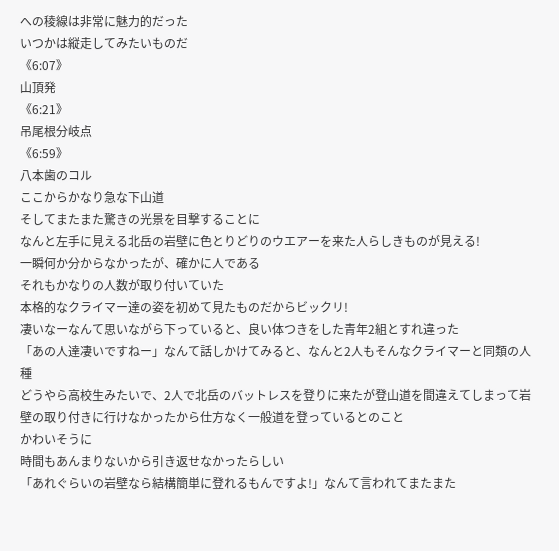への稜線は非常に魅力的だった
いつかは縦走してみたいものだ
《6:07》
山頂発
《6:21》
吊尾根分岐点
《6:59》
八本歯のコル
ここからかなり急な下山道
そしてまたまた驚きの光景を目撃することに
なんと左手に見える北岳の岩壁に色とりどりのウエアーを来た人らしきものが見える!
一瞬何か分からなかったが、確かに人である
それもかなりの人数が取り付いていた
本格的なクライマー達の姿を初めて見たものだからビックリ!
凄いなーなんて思いながら下っていると、良い体つきをした青年2組とすれ違った
「あの人達凄いですねー」なんて話しかけてみると、なんと2人もそんなクライマーと同類の人種
どうやら高校生みたいで、2人で北岳のバットレスを登りに来たが登山道を間違えてしまって岩壁の取り付きに行けなかったから仕方なく一般道を登っているとのこと
かわいそうに
時間もあんまりないから引き返せなかったらしい
「あれぐらいの岩壁なら結構簡単に登れるもんですよ!」なんて言われてまたまた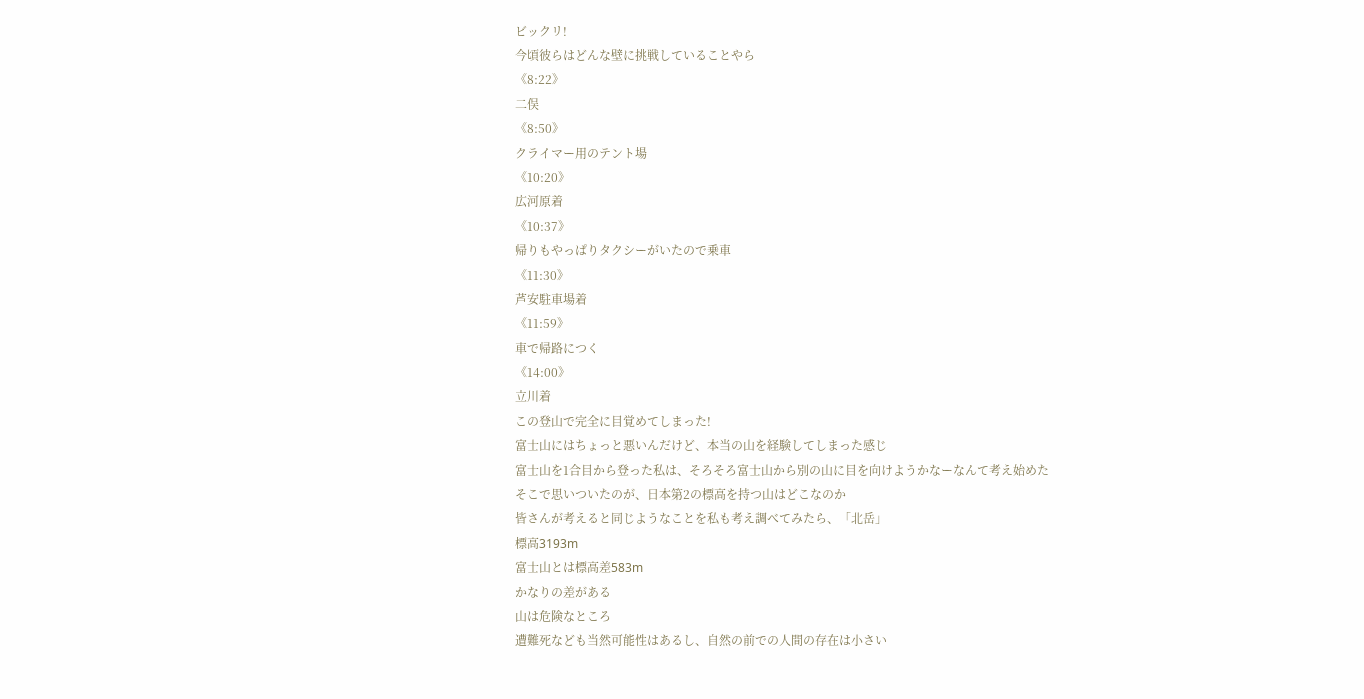ビックリ!
今頃彼らはどんな壁に挑戦していることやら
《8:22》
二俣
《8:50》
クライマー用のテント場
《10:20》
広河原着
《10:37》
帰りもやっぱりタクシーがいたので乗車
《11:30》
芦安駐車場着
《11:59》
車で帰路につく
《14:00》
立川着
この登山で完全に目覚めてしまった!
富士山にはちょっと悪いんだけど、本当の山を経験してしまった感じ
富士山を1合目から登った私は、そろそろ富士山から別の山に目を向けようかなーなんて考え始めた
そこで思いついたのが、日本第2の標高を持つ山はどこなのか
皆さんが考えると同じようなことを私も考え調べてみたら、「北岳」
標高3193m
富士山とは標高差583m
かなりの差がある
山は危険なところ
遭難死なども当然可能性はあるし、自然の前での人間の存在は小さい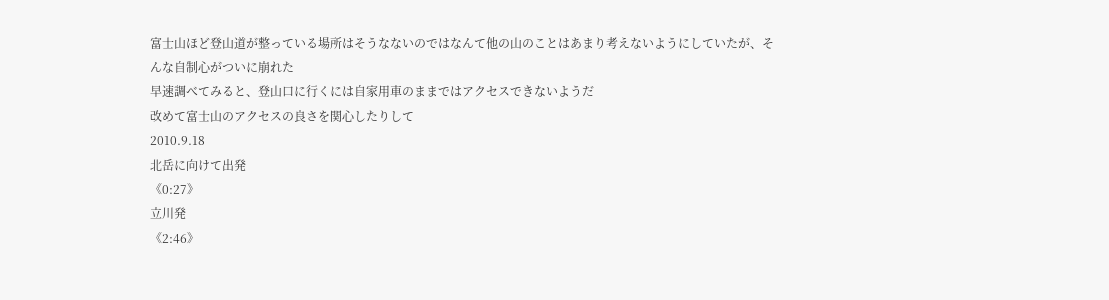富士山ほど登山道が整っている場所はそうなないのではなんて他の山のことはあまり考えないようにしていたが、そんな自制心がついに崩れた
早速調べてみると、登山口に行くには自家用車のままではアクセスできないようだ
改めて富士山のアクセスの良さを関心したりして
2010.9.18
北岳に向けて出発
《0:27》
立川発
《2:46》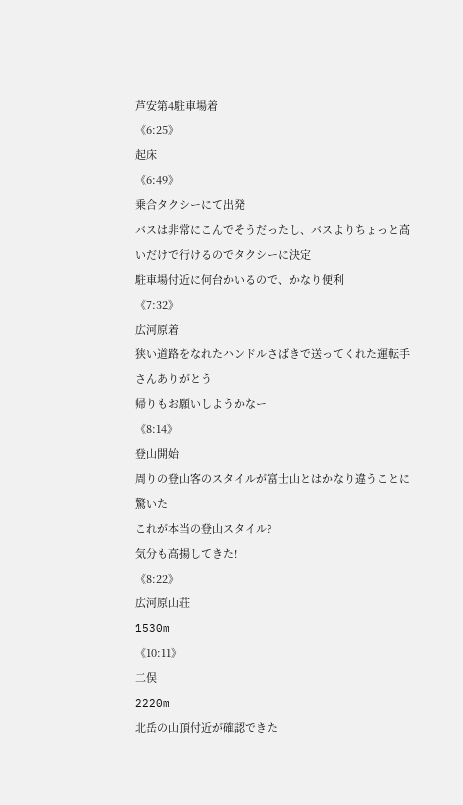芦安第4駐車場着
《6:25》
起床
《6:49》
乗合タクシーにて出発
バスは非常にこんでそうだったし、バスよりちょっと高いだけで行けるのでタクシーに決定
駐車場付近に何台かいるので、かなり便利
《7:32》
広河原着
狭い道路をなれたハンドルさばきで送ってくれた運転手さんありがとう
帰りもお願いしようかなー
《8:14》
登山開始
周りの登山客のスタイルが富士山とはかなり違うことに驚いた
これが本当の登山スタイル?
気分も高揚してきた!
《8:22》
広河原山荘
1530m
《10:11》
二俣
2220m
北岳の山頂付近が確認できた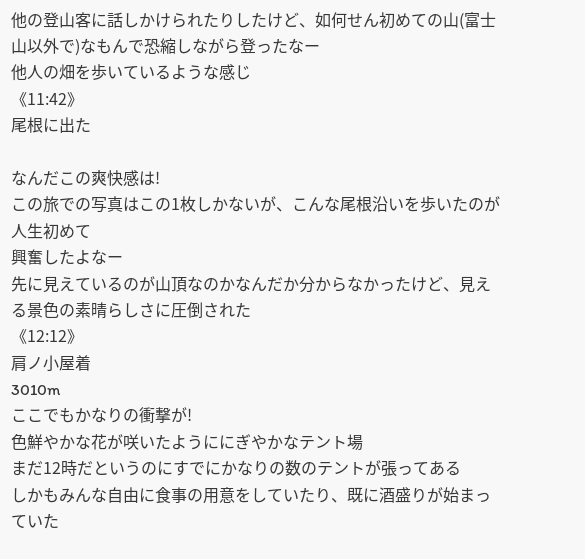他の登山客に話しかけられたりしたけど、如何せん初めての山(富士山以外で)なもんで恐縮しながら登ったなー
他人の畑を歩いているような感じ
《11:42》
尾根に出た

なんだこの爽快感は!
この旅での写真はこの1枚しかないが、こんな尾根沿いを歩いたのが人生初めて
興奮したよなー
先に見えているのが山頂なのかなんだか分からなかったけど、見える景色の素晴らしさに圧倒された
《12:12》
肩ノ小屋着
3010m
ここでもかなりの衝撃が!
色鮮やかな花が咲いたようににぎやかなテント場
まだ12時だというのにすでにかなりの数のテントが張ってある
しかもみんな自由に食事の用意をしていたり、既に酒盛りが始まっていた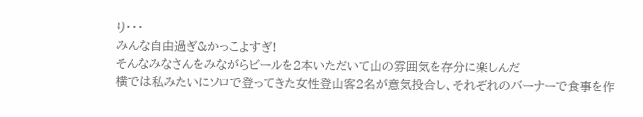り・・・
みんな自由過ぎ&かっこよすぎ!
そんなみなさんをみながらビールを2本いただいて山の雰囲気を存分に楽しんだ
横では私みたいにソロで登ってきた女性登山客2名が意気投合し、それぞれのバーナーで食事を作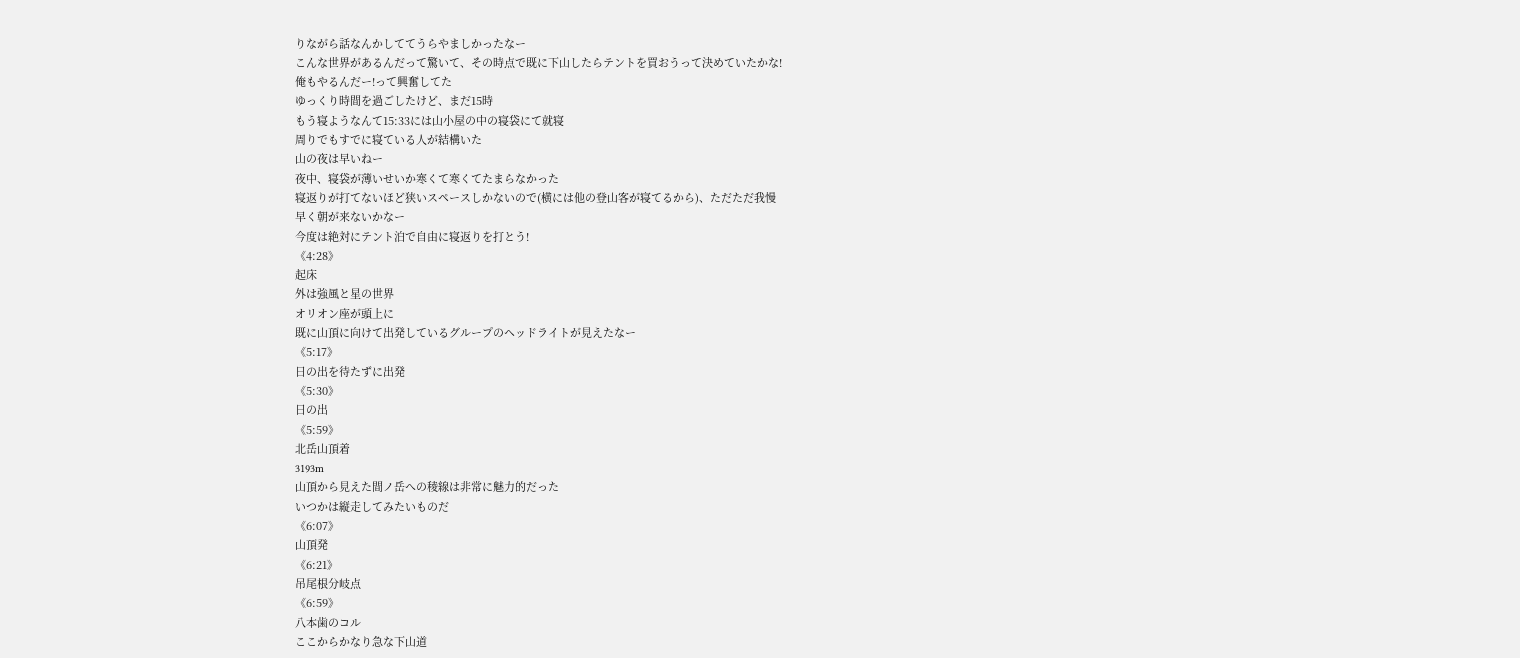りながら話なんかしててうらやましかったなー
こんな世界があるんだって驚いて、その時点で既に下山したらテントを買おうって決めていたかな!
俺もやるんだー!って興奮してた
ゆっくり時間を過ごしたけど、まだ15時
もう寝ようなんて15:33には山小屋の中の寝袋にて就寝
周りでもすでに寝ている人が結構いた
山の夜は早いねー
夜中、寝袋が薄いせいか寒くて寒くてたまらなかった
寝返りが打てないほど狭いスペースしかないので(横には他の登山客が寝てるから)、ただただ我慢
早く朝が来ないかなー
今度は絶対にテント泊で自由に寝返りを打とう!
《4:28》
起床
外は強風と星の世界
オリオン座が頭上に
既に山頂に向けて出発しているグループのヘッドライトが見えたなー
《5:17》
日の出を待たずに出発
《5:30》
日の出
《5:59》
北岳山頂着
3193m
山頂から見えた間ノ岳への稜線は非常に魅力的だった
いつかは縦走してみたいものだ
《6:07》
山頂発
《6:21》
吊尾根分岐点
《6:59》
八本歯のコル
ここからかなり急な下山道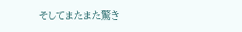そしてまたまた驚き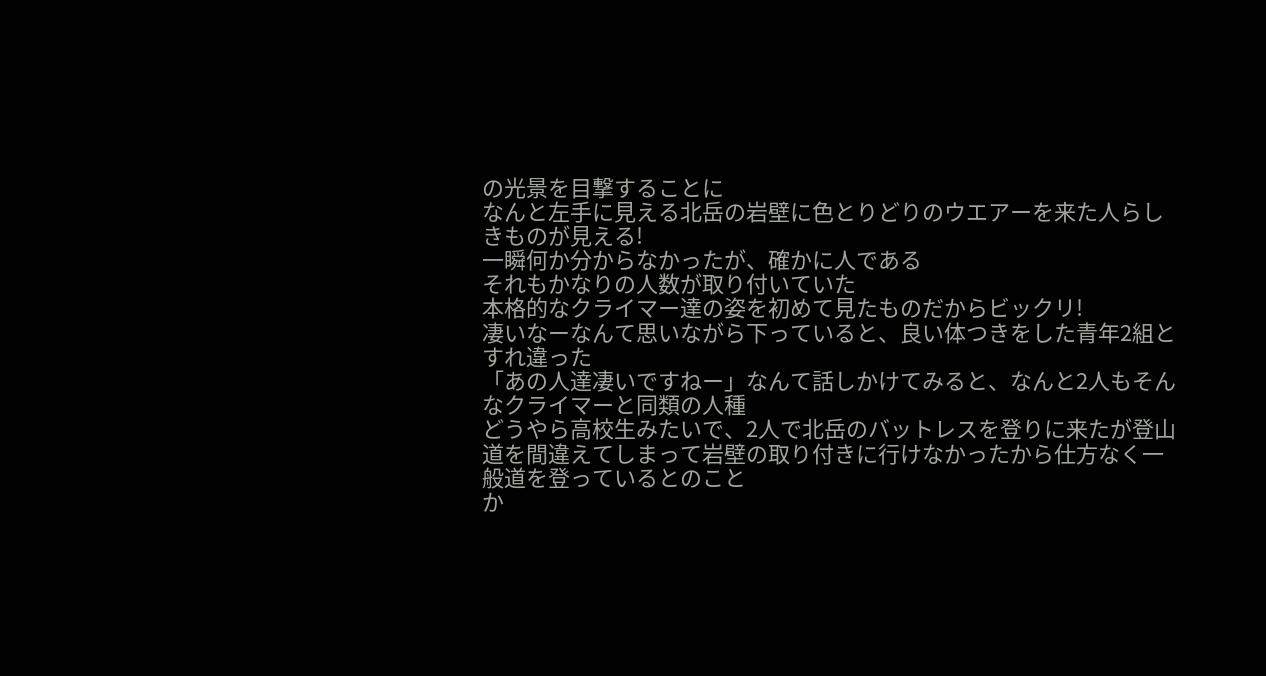の光景を目撃することに
なんと左手に見える北岳の岩壁に色とりどりのウエアーを来た人らしきものが見える!
一瞬何か分からなかったが、確かに人である
それもかなりの人数が取り付いていた
本格的なクライマー達の姿を初めて見たものだからビックリ!
凄いなーなんて思いながら下っていると、良い体つきをした青年2組とすれ違った
「あの人達凄いですねー」なんて話しかけてみると、なんと2人もそんなクライマーと同類の人種
どうやら高校生みたいで、2人で北岳のバットレスを登りに来たが登山道を間違えてしまって岩壁の取り付きに行けなかったから仕方なく一般道を登っているとのこと
か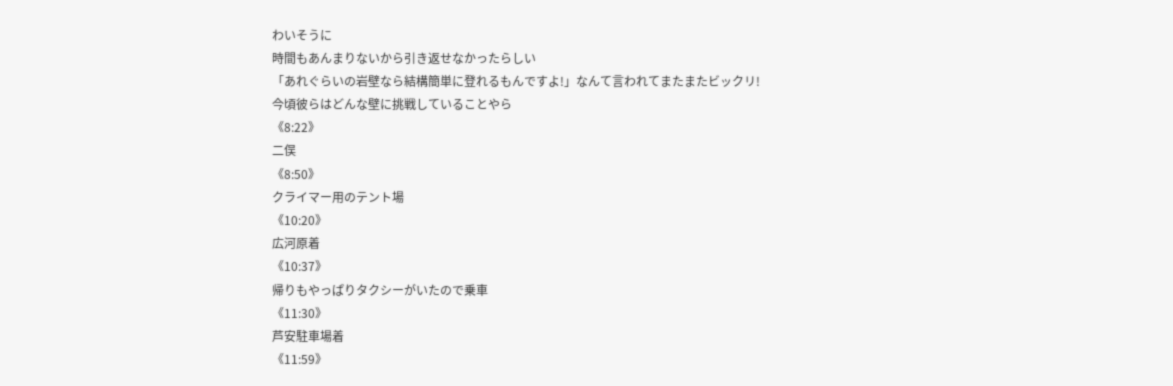わいそうに
時間もあんまりないから引き返せなかったらしい
「あれぐらいの岩壁なら結構簡単に登れるもんですよ!」なんて言われてまたまたビックリ!
今頃彼らはどんな壁に挑戦していることやら
《8:22》
二俣
《8:50》
クライマー用のテント場
《10:20》
広河原着
《10:37》
帰りもやっぱりタクシーがいたので乗車
《11:30》
芦安駐車場着
《11:59》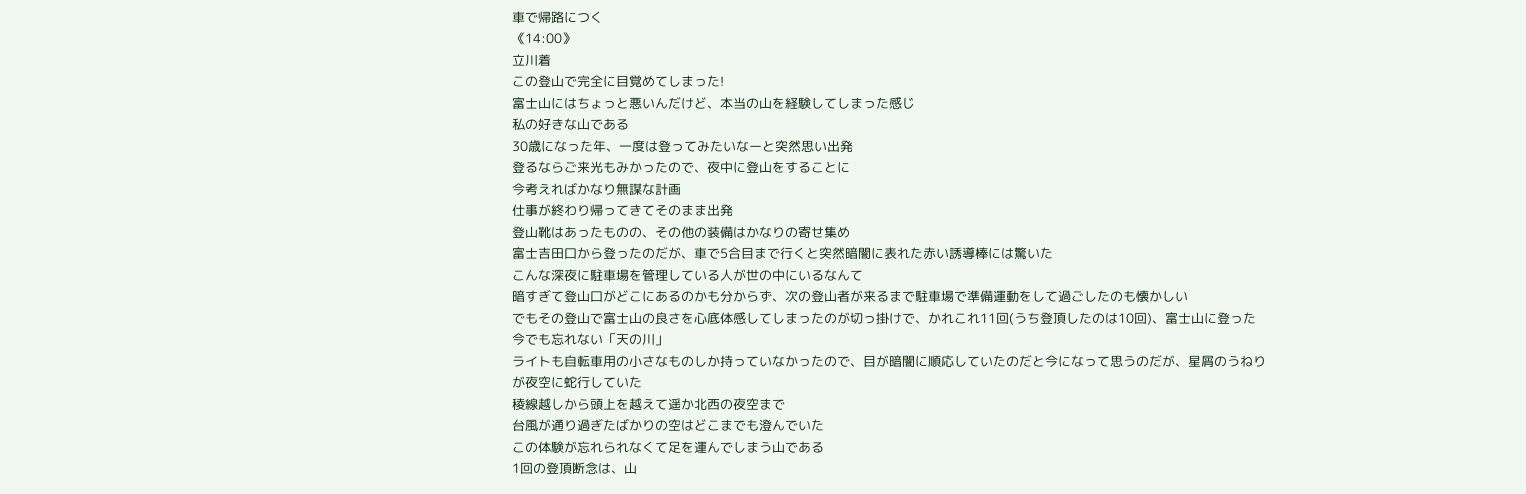車で帰路につく
《14:00》
立川着
この登山で完全に目覚めてしまった!
富士山にはちょっと悪いんだけど、本当の山を経験してしまった感じ
私の好きな山である
30歳になった年、一度は登ってみたいなーと突然思い出発
登るならご来光もみかったので、夜中に登山をすることに
今考えればかなり無謀な計画
仕事が終わり帰ってきてそのまま出発
登山靴はあったものの、その他の装備はかなりの寄せ集め
富士吉田口から登ったのだが、車で5合目まで行くと突然暗闇に表れた赤い誘導棒には驚いた
こんな深夜に駐車場を管理している人が世の中にいるなんて
暗すぎて登山口がどこにあるのかも分からず、次の登山者が来るまで駐車場で準備運動をして過ごしたのも懐かしい
でもその登山で富士山の良さを心底体感してしまったのが切っ掛けで、かれこれ11回(うち登頂したのは10回)、富士山に登った
今でも忘れない「天の川」
ライトも自転車用の小さなものしか持っていなかったので、目が暗闇に順応していたのだと今になって思うのだが、星屑のうねりが夜空に蛇行していた
稜線越しから頭上を越えて遥か北西の夜空まで
台風が通り過ぎたばかりの空はどこまでも澄んでいた
この体験が忘れられなくて足を運んでしまう山である
1回の登頂断念は、山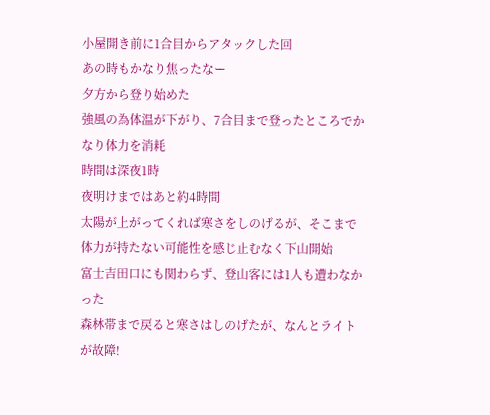小屋開き前に1合目からアタックした回
あの時もかなり焦ったなー
夕方から登り始めた
強風の為体温が下がり、7合目まで登ったところでかなり体力を消耗
時間は深夜1時
夜明けまではあと約4時間
太陽が上がってくれば寒さをしのげるが、そこまで体力が持たない可能性を感じ止むなく下山開始
富士吉田口にも関わらず、登山客には1人も遭わなかった
森林帯まで戻ると寒さはしのげたが、なんとライトが故障!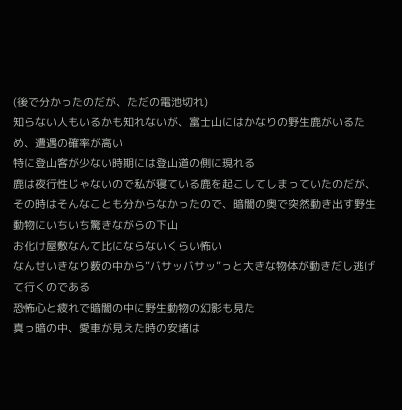(後で分かったのだが、ただの電池切れ)
知らない人もいるかも知れないが、富士山にはかなりの野生鹿がいるため、遭遇の確率が高い
特に登山客が少ない時期には登山道の側に現れる
鹿は夜行性じゃないので私が寝ている鹿を起こしてしまっていたのだが、その時はそんなことも分からなかったので、暗闇の奥で突然動き出す野生動物にいちいち驚きながらの下山
お化け屋敷なんて比にならないくらい怖い
なんせいきなり薮の中から”バサッバサッ”っと大きな物体が動きだし逃げて行くのである
恐怖心と疲れで暗闇の中に野生動物の幻影も見た
真っ暗の中、愛車が見えた時の安堵は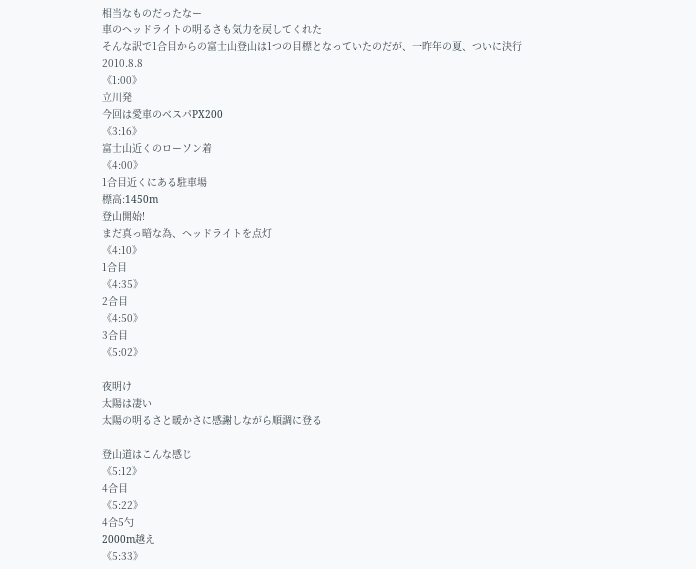相当なものだったなー
車のヘッドライトの明るさも気力を戻してくれた
そんな訳で1合目からの富士山登山は1つの目標となっていたのだが、一昨年の夏、ついに決行
2010.8.8
《1:00》
立川発
今回は愛車のベスパPX200
《3:16》
富士山近くのローソン着
《4:00》
1合目近くにある駐車場
標高:1450m
登山開始!
まだ真っ暗な為、ヘッドライトを点灯
《4:10》
1合目
《4:35》
2合目
《4:50》
3合目
《5:02》

夜明け
太陽は凄い
太陽の明るさと暖かさに感謝しながら順調に登る

登山道はこんな感じ
《5:12》
4合目
《5:22》
4合5勺
2000m越え
《5:33》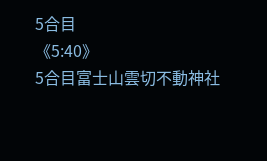5合目
《5:40》
5合目富士山雲切不動神社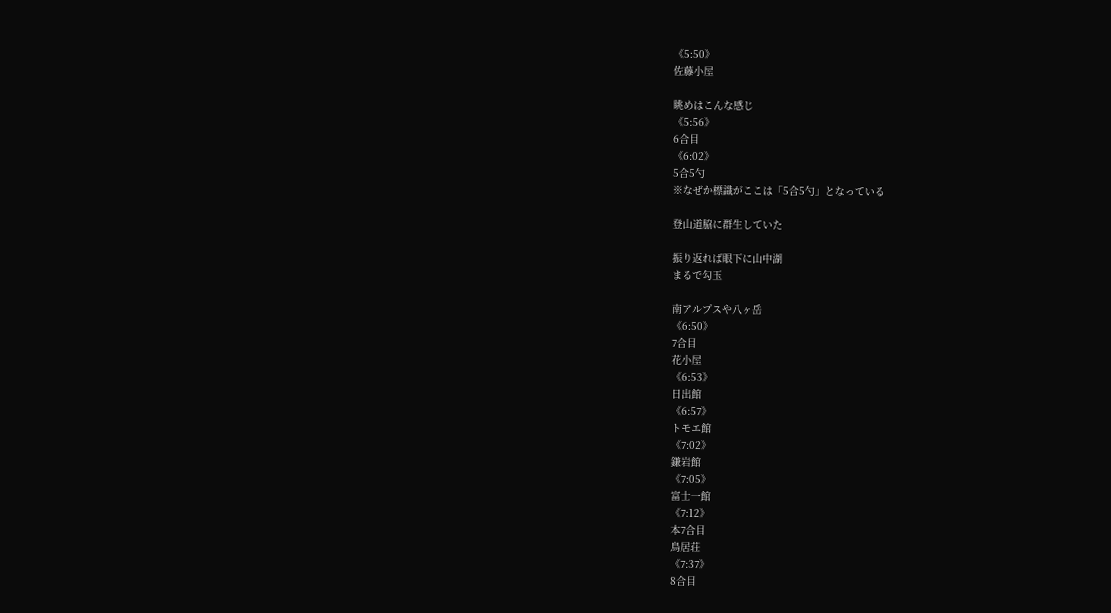《5:50》
佐藤小屋

眺めはこんな感じ
《5:56》
6合目
《6:02》
5合5勺
※なぜか標識がここは「5合5勺」となっている

登山道脇に群生していた

振り返れば眼下に山中湖
まるで勾玉

南アルプスや八ヶ岳
《6:50》
7合目
花小屋
《6:53》
日出館
《6:57》
トモエ館
《7:02》
鎌岩館
《7:05》
富士一館
《7:12》
本7合目
鳥居荘
《7:37》
8合目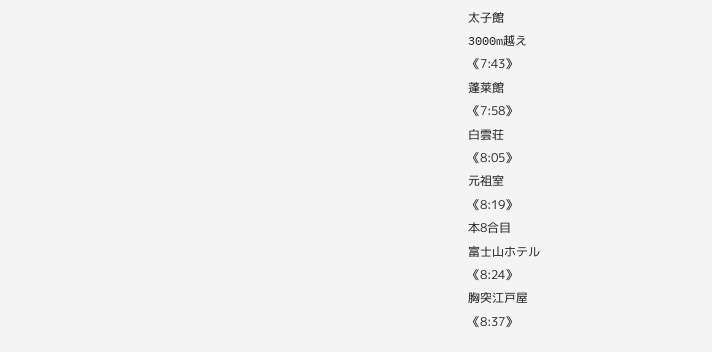太子館
3000m越え
《7:43》
蓬莱館
《7:58》
白雲荘
《8:05》
元祖室
《8:19》
本8合目
富士山ホテル
《8:24》
胸突江戸屋
《8:37》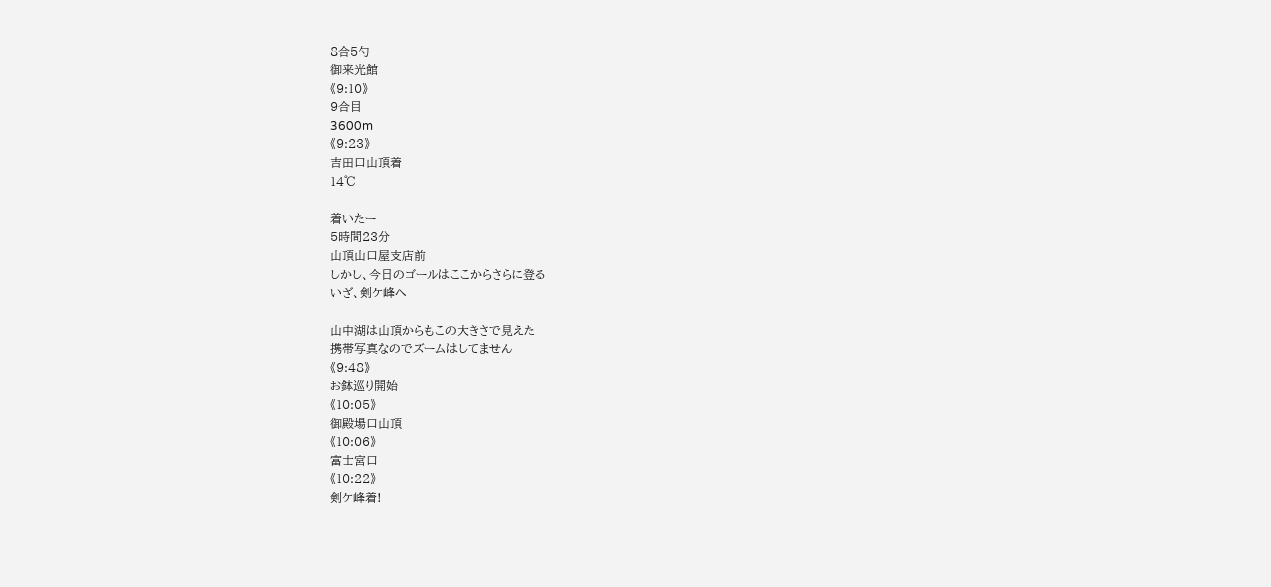8合5勺
御来光館
《9:10》
9合目
3600m
《9:23》
吉田口山頂着
14℃

着いたー
5時間23分
山頂山口屋支店前
しかし、今日のゴールはここからさらに登る
いざ、剣ケ峰へ

山中湖は山頂からもこの大きさで見えた
携帯写真なのでズームはしてません
《9:48》
お鉢巡り開始
《10:05》
御殿場口山頂
《10:06》
富士宮口
《10:22》
剣ケ峰着!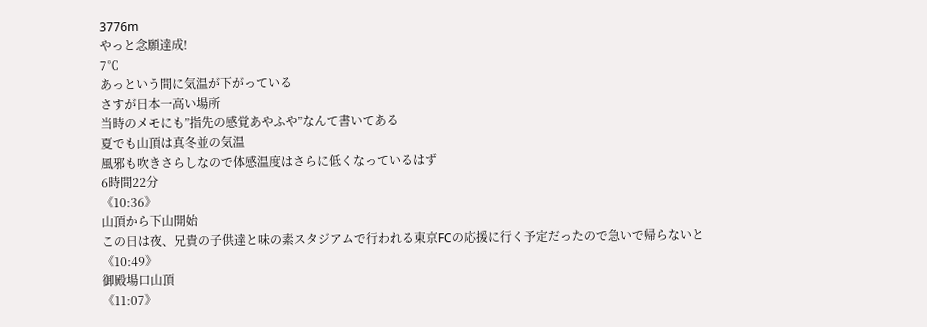3776m
やっと念願達成!
7℃
あっという間に気温が下がっている
さすが日本一高い場所
当時のメモにも”指先の感覚あやふや”なんて書いてある
夏でも山頂は真冬並の気温
風邪も吹きさらしなので体感温度はさらに低くなっているはず
6時間22分
《10:36》
山頂から下山開始
この日は夜、兄貴の子供達と味の素スタジアムで行われる東京FCの応援に行く予定だったので急いで帰らないと
《10:49》
御殿場口山頂
《11:07》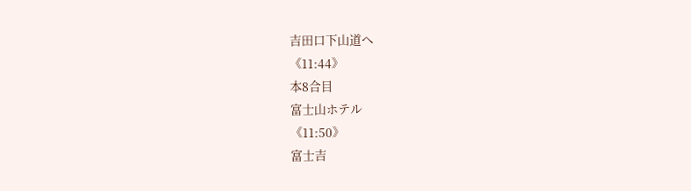吉田口下山道へ
《11:44》
本8合目
富士山ホテル
《11:50》
富士吉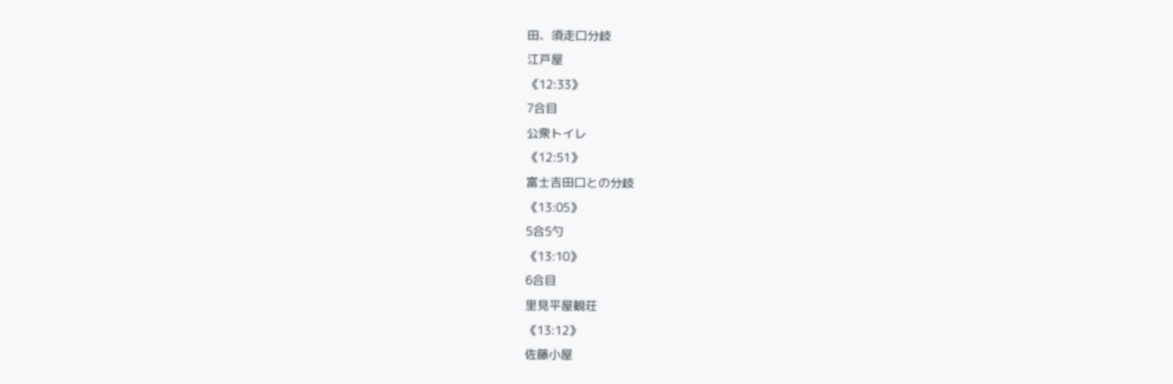田、須走口分岐
江戸屋
《12:33》
7合目
公衆トイレ
《12:51》
富士吉田口との分岐
《13:05》
5合5勺
《13:10》
6合目
里見平屋観荘
《13:12》
佐藤小屋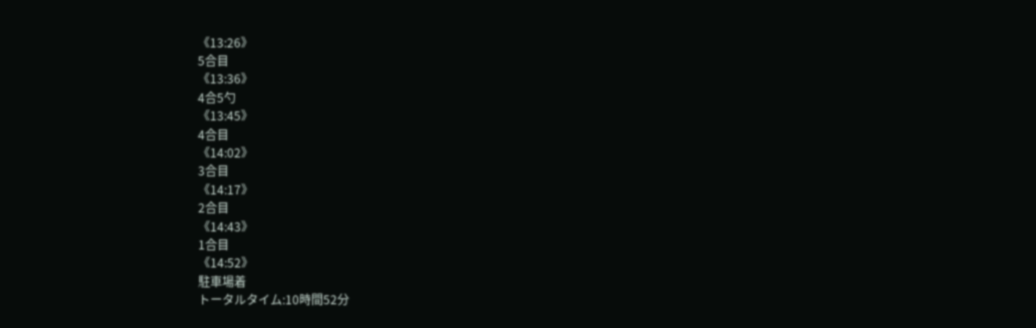《13:26》
5合目
《13:36》
4合5勺
《13:45》
4合目
《14:02》
3合目
《14:17》
2合目
《14:43》
1合目
《14:52》
駐車場着
トータルタイム:10時間52分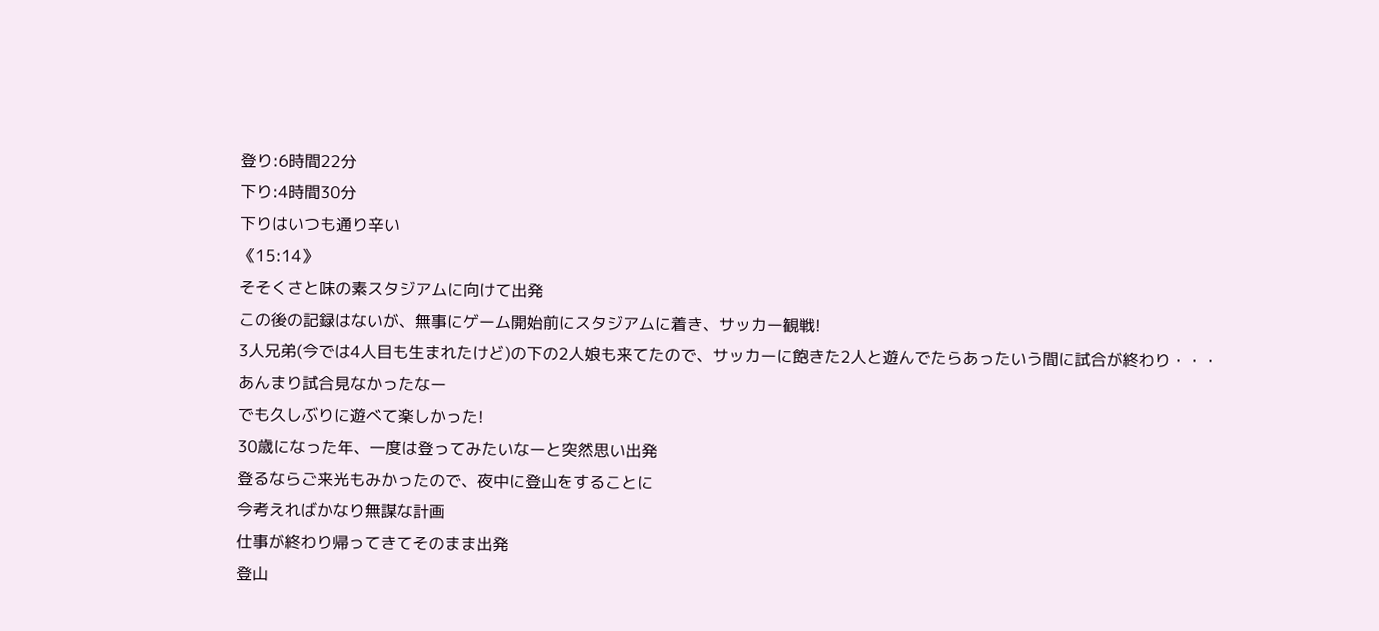登り:6時間22分
下り:4時間30分
下りはいつも通り辛い
《15:14》
そそくさと味の素スタジアムに向けて出発
この後の記録はないが、無事にゲーム開始前にスタジアムに着き、サッカー観戦!
3人兄弟(今では4人目も生まれたけど)の下の2人娘も来てたので、サッカーに飽きた2人と遊んでたらあったいう間に試合が終わり・・・
あんまり試合見なかったなー
でも久しぶりに遊べて楽しかった!
30歳になった年、一度は登ってみたいなーと突然思い出発
登るならご来光もみかったので、夜中に登山をすることに
今考えればかなり無謀な計画
仕事が終わり帰ってきてそのまま出発
登山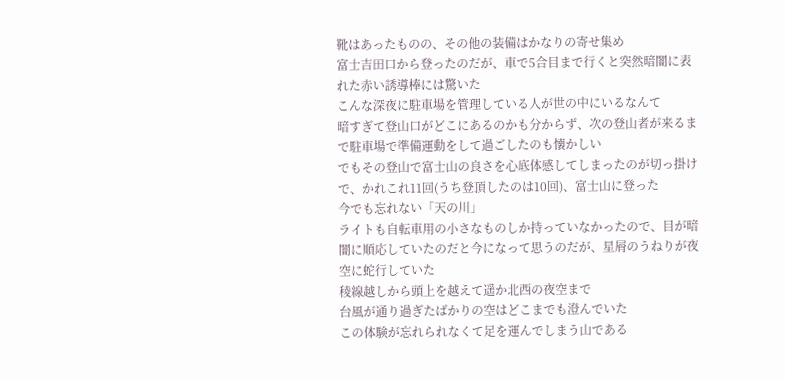靴はあったものの、その他の装備はかなりの寄せ集め
富士吉田口から登ったのだが、車で5合目まで行くと突然暗闇に表れた赤い誘導棒には驚いた
こんな深夜に駐車場を管理している人が世の中にいるなんて
暗すぎて登山口がどこにあるのかも分からず、次の登山者が来るまで駐車場で準備運動をして過ごしたのも懐かしい
でもその登山で富士山の良さを心底体感してしまったのが切っ掛けで、かれこれ11回(うち登頂したのは10回)、富士山に登った
今でも忘れない「天の川」
ライトも自転車用の小さなものしか持っていなかったので、目が暗闇に順応していたのだと今になって思うのだが、星屑のうねりが夜空に蛇行していた
稜線越しから頭上を越えて遥か北西の夜空まで
台風が通り過ぎたばかりの空はどこまでも澄んでいた
この体験が忘れられなくて足を運んでしまう山である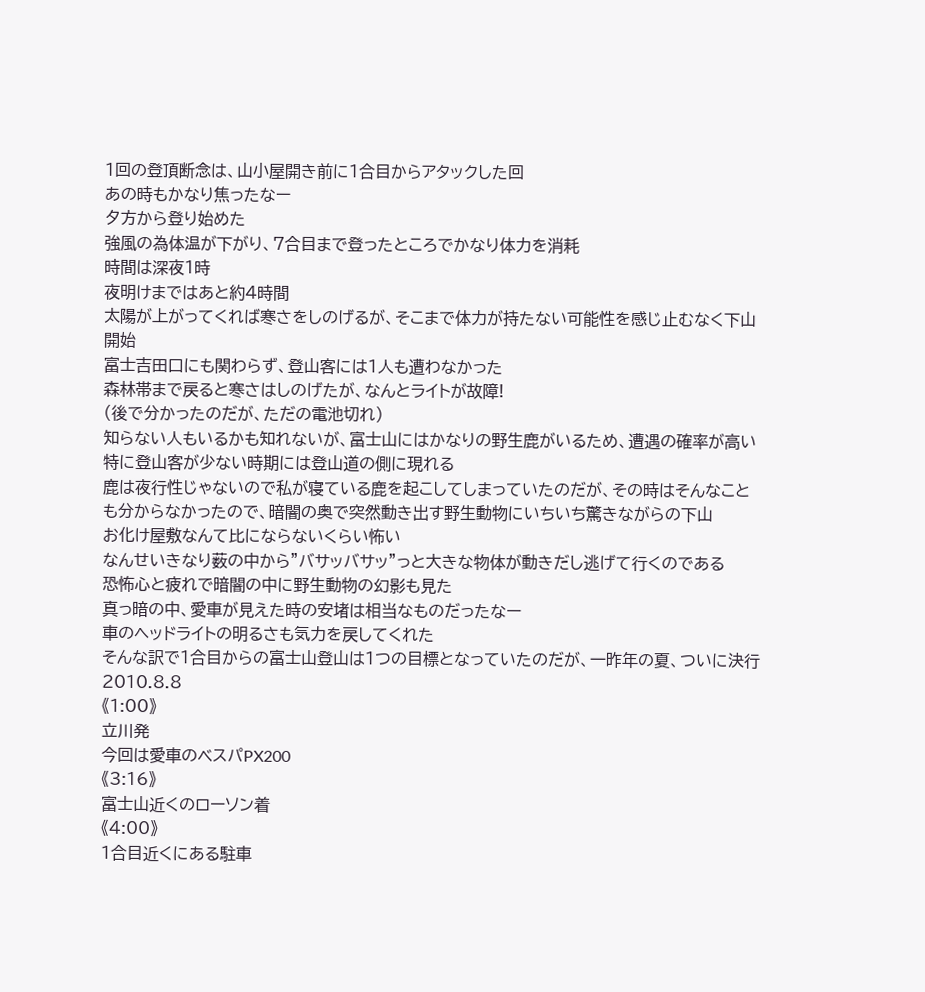1回の登頂断念は、山小屋開き前に1合目からアタックした回
あの時もかなり焦ったなー
夕方から登り始めた
強風の為体温が下がり、7合目まで登ったところでかなり体力を消耗
時間は深夜1時
夜明けまではあと約4時間
太陽が上がってくれば寒さをしのげるが、そこまで体力が持たない可能性を感じ止むなく下山開始
富士吉田口にも関わらず、登山客には1人も遭わなかった
森林帯まで戻ると寒さはしのげたが、なんとライトが故障!
(後で分かったのだが、ただの電池切れ)
知らない人もいるかも知れないが、富士山にはかなりの野生鹿がいるため、遭遇の確率が高い
特に登山客が少ない時期には登山道の側に現れる
鹿は夜行性じゃないので私が寝ている鹿を起こしてしまっていたのだが、その時はそんなことも分からなかったので、暗闇の奥で突然動き出す野生動物にいちいち驚きながらの下山
お化け屋敷なんて比にならないくらい怖い
なんせいきなり薮の中から”バサッバサッ”っと大きな物体が動きだし逃げて行くのである
恐怖心と疲れで暗闇の中に野生動物の幻影も見た
真っ暗の中、愛車が見えた時の安堵は相当なものだったなー
車のヘッドライトの明るさも気力を戻してくれた
そんな訳で1合目からの富士山登山は1つの目標となっていたのだが、一昨年の夏、ついに決行
2010.8.8
《1:00》
立川発
今回は愛車のベスパPX200
《3:16》
富士山近くのローソン着
《4:00》
1合目近くにある駐車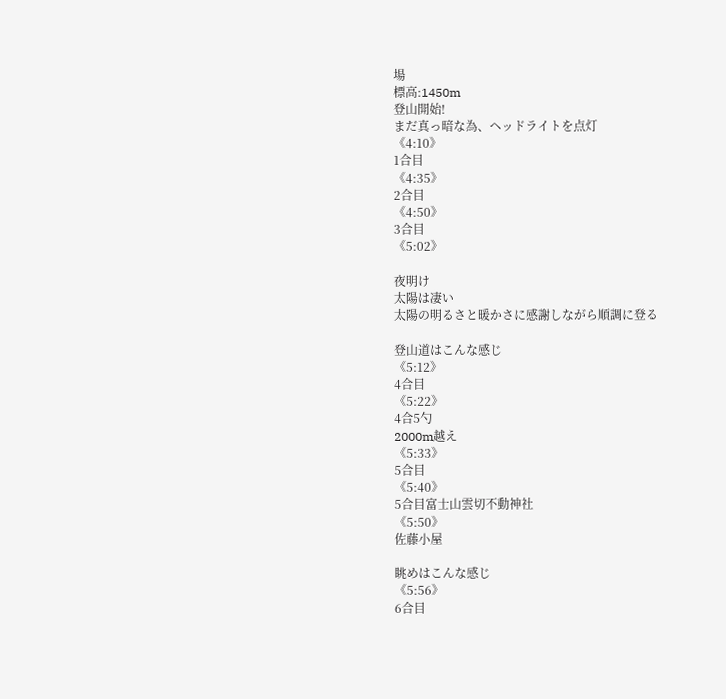場
標高:1450m
登山開始!
まだ真っ暗な為、ヘッドライトを点灯
《4:10》
1合目
《4:35》
2合目
《4:50》
3合目
《5:02》

夜明け
太陽は凄い
太陽の明るさと暖かさに感謝しながら順調に登る

登山道はこんな感じ
《5:12》
4合目
《5:22》
4合5勺
2000m越え
《5:33》
5合目
《5:40》
5合目富士山雲切不動神社
《5:50》
佐藤小屋

眺めはこんな感じ
《5:56》
6合目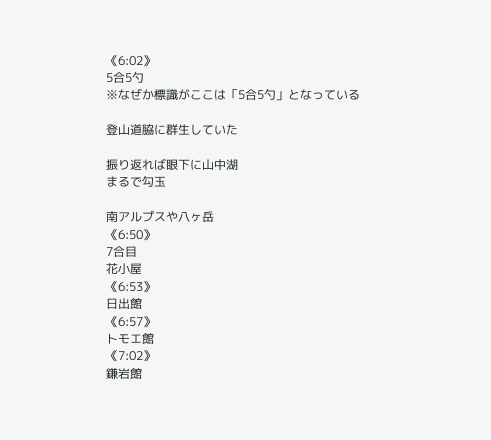《6:02》
5合5勺
※なぜか標識がここは「5合5勺」となっている

登山道脇に群生していた

振り返れば眼下に山中湖
まるで勾玉

南アルプスや八ヶ岳
《6:50》
7合目
花小屋
《6:53》
日出館
《6:57》
トモエ館
《7:02》
鎌岩館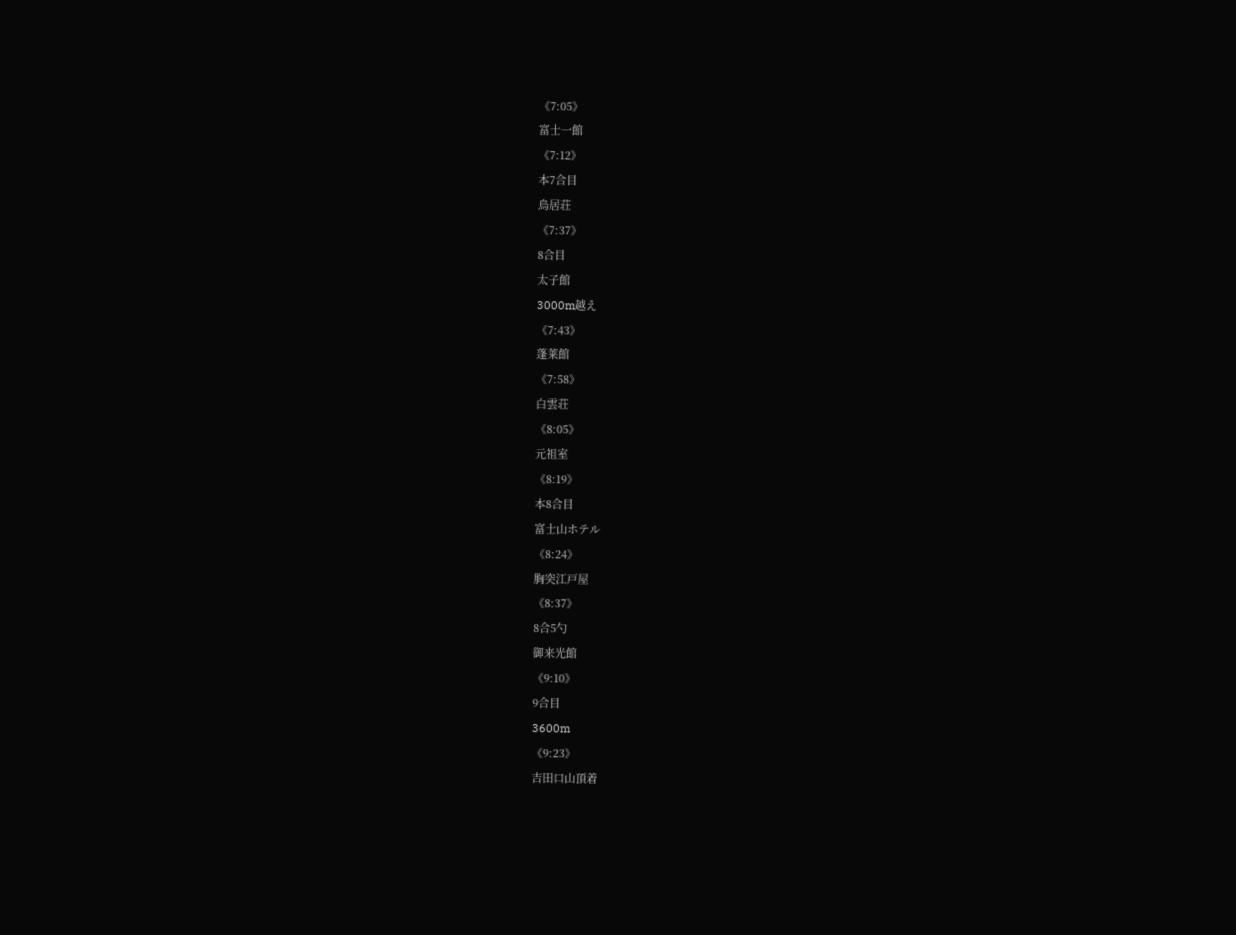《7:05》
富士一館
《7:12》
本7合目
鳥居荘
《7:37》
8合目
太子館
3000m越え
《7:43》
蓬莱館
《7:58》
白雲荘
《8:05》
元祖室
《8:19》
本8合目
富士山ホテル
《8:24》
胸突江戸屋
《8:37》
8合5勺
御来光館
《9:10》
9合目
3600m
《9:23》
吉田口山頂着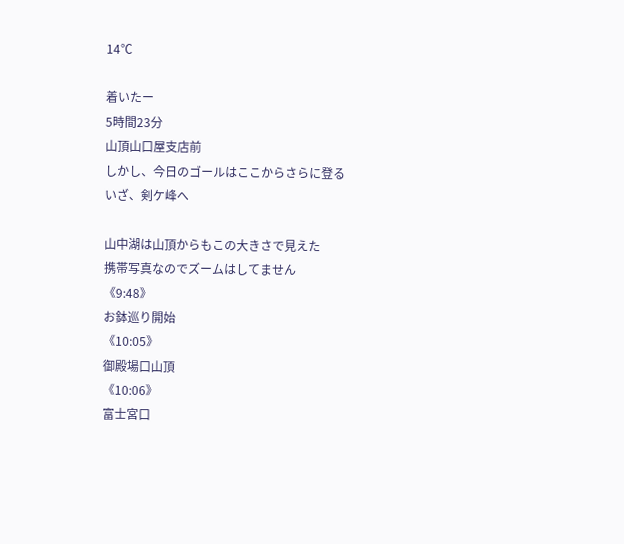14℃

着いたー
5時間23分
山頂山口屋支店前
しかし、今日のゴールはここからさらに登る
いざ、剣ケ峰へ

山中湖は山頂からもこの大きさで見えた
携帯写真なのでズームはしてません
《9:48》
お鉢巡り開始
《10:05》
御殿場口山頂
《10:06》
富士宮口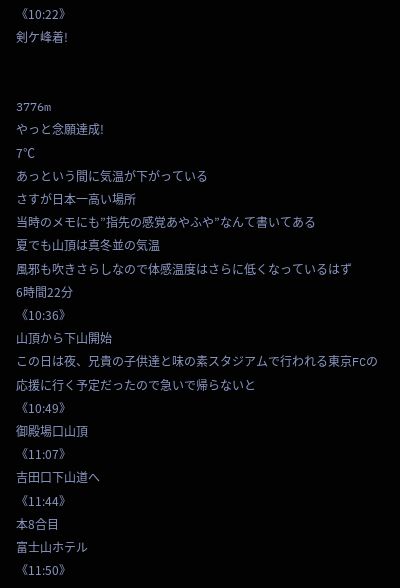《10:22》
剣ケ峰着!


3776m
やっと念願達成!
7℃
あっという間に気温が下がっている
さすが日本一高い場所
当時のメモにも”指先の感覚あやふや”なんて書いてある
夏でも山頂は真冬並の気温
風邪も吹きさらしなので体感温度はさらに低くなっているはず
6時間22分
《10:36》
山頂から下山開始
この日は夜、兄貴の子供達と味の素スタジアムで行われる東京FCの応援に行く予定だったので急いで帰らないと
《10:49》
御殿場口山頂
《11:07》
吉田口下山道へ
《11:44》
本8合目
富士山ホテル
《11:50》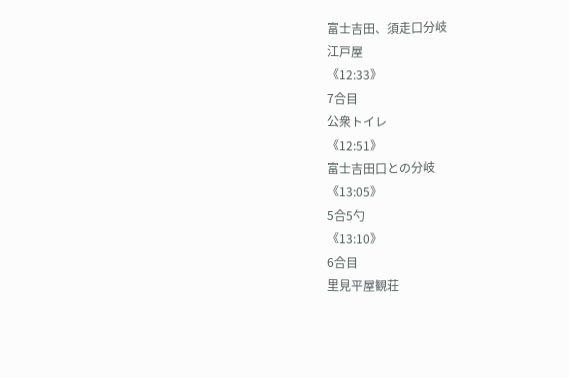富士吉田、須走口分岐
江戸屋
《12:33》
7合目
公衆トイレ
《12:51》
富士吉田口との分岐
《13:05》
5合5勺
《13:10》
6合目
里見平屋観荘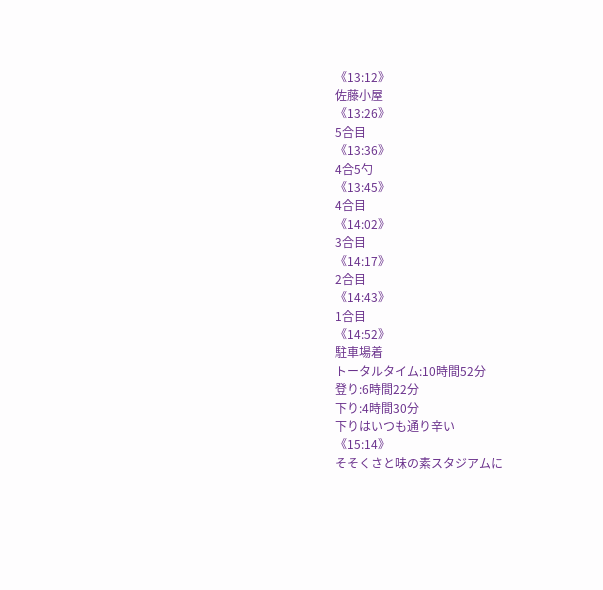《13:12》
佐藤小屋
《13:26》
5合目
《13:36》
4合5勺
《13:45》
4合目
《14:02》
3合目
《14:17》
2合目
《14:43》
1合目
《14:52》
駐車場着
トータルタイム:10時間52分
登り:6時間22分
下り:4時間30分
下りはいつも通り辛い
《15:14》
そそくさと味の素スタジアムに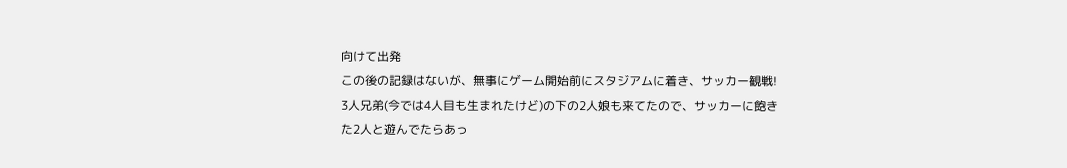向けて出発
この後の記録はないが、無事にゲーム開始前にスタジアムに着き、サッカー観戦!
3人兄弟(今では4人目も生まれたけど)の下の2人娘も来てたので、サッカーに飽きた2人と遊んでたらあっ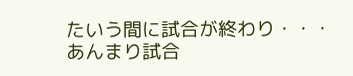たいう間に試合が終わり・・・
あんまり試合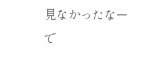見なかったなー
で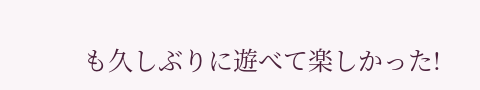も久しぶりに遊べて楽しかった!